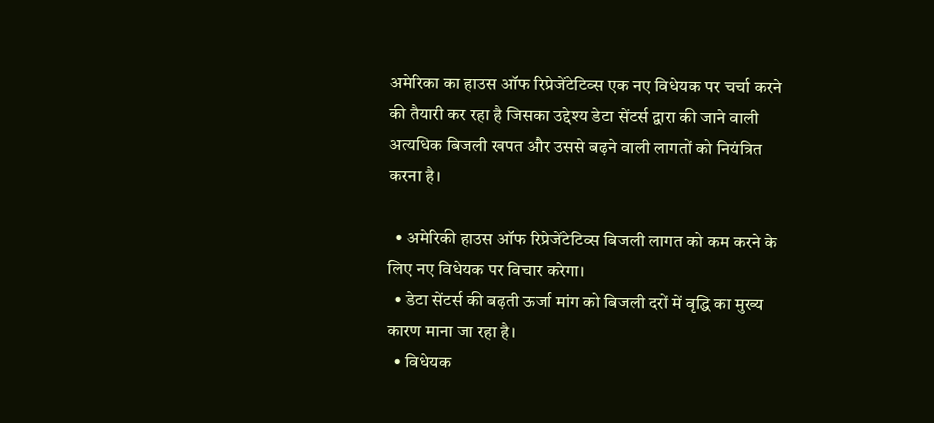अमेरिका का हाउस ऑफ रिप्रेजेंटेटिव्स एक नए विधेयक पर चर्चा करने की तैयारी कर रहा है जिसका उद्देश्य डेटा सेंटर्स द्वारा की जाने वाली अत्यधिक बिजली खपत और उससे बढ़ने वाली लागतों को नियंत्रित करना है।

  • अमेरिकी हाउस ऑफ रिप्रेजेंटेटिव्स बिजली लागत को कम करने के लिए नए विधेयक पर विचार करेगा।
  • डेटा सेंटर्स की बढ़ती ऊर्जा मांग को बिजली दरों में वृद्धि का मुख्य कारण माना जा रहा है।
  • विधेयक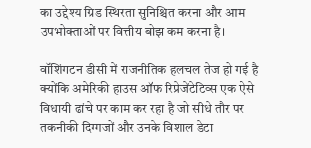का उद्देश्य ग्रिड स्थिरता सुनिश्चित करना और आम उपभोक्ताओं पर वित्तीय बोझ कम करना है।

वॉशिंगटन डीसी में राजनीतिक हलचल तेज हो गई है क्योंकि अमेरिकी हाउस ऑफ रिप्रेजेंटेटिव्स एक ऐसे विधायी ढांचे पर काम कर रहा है जो सीधे तौर पर तकनीकी दिग्गजों और उनके विशाल डेटा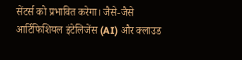सेंटर्स को प्रभावित करेगा। जैसे-जैसे आर्टिफिशियल इंटेलिजेंस (AI) और क्लाउड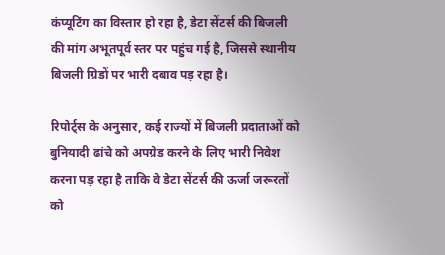कंप्यूटिंग का विस्तार हो रहा है, डेटा सेंटर्स की बिजली की मांग अभूतपूर्व स्तर पर पहुंच गई है, जिससे स्थानीय बिजली ग्रिडों पर भारी दबाव पड़ रहा है।

रिपोर्ट्स के अनुसार, कई राज्यों में बिजली प्रदाताओं को बुनियादी ढांचे को अपग्रेड करने के लिए भारी निवेश करना पड़ रहा है ताकि वे डेटा सेंटर्स की ऊर्जा जरूरतों को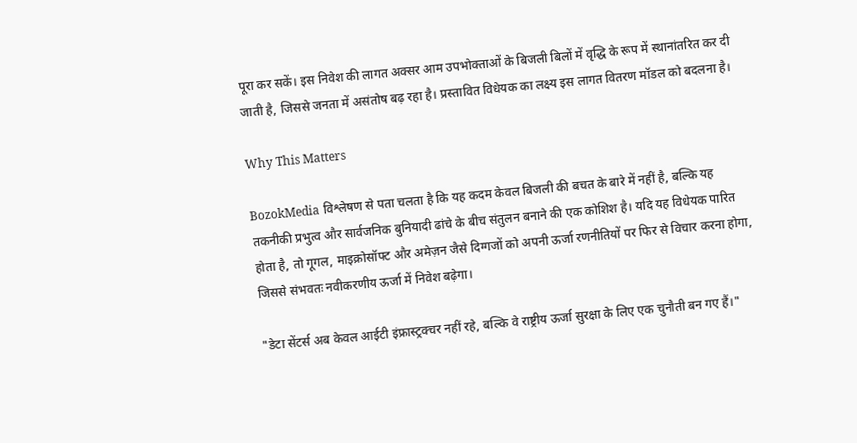पूरा कर सकें। इस निवेश की लागत अक्सर आम उपभोक्ताओं के बिजली बिलों में वृद्धि के रूप में स्थानांतरित कर दी जाती है, जिससे जनता में असंतोष बढ़ रहा है। प्रस्तावित विधेयक का लक्ष्य इस लागत वितरण मॉडल को बदलना है।

Why This Matters

BozokMedia विश्लेषण से पता चलता है कि यह कदम केवल बिजली की बचत के बारे में नहीं है, बल्कि यह तकनीकी प्रभुत्व और सार्वजनिक बुनियादी ढांचे के बीच संतुलन बनाने की एक कोशिश है। यदि यह विधेयक पारित होता है, तो गूगल, माइक्रोसॉफ्ट और अमेज़न जैसे दिग्गजों को अपनी ऊर्जा रणनीतियों पर फिर से विचार करना होगा, जिससे संभवतः नवीकरणीय ऊर्जा में निवेश बढ़ेगा।

"डेटा सेंटर्स अब केवल आईटी इंफ्रास्ट्रक्चर नहीं रहे, बल्कि वे राष्ट्रीय ऊर्जा सुरक्षा के लिए एक चुनौती बन गए हैं।"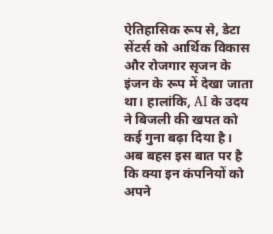ऐतिहासिक रूप से, डेटा सेंटर्स को आर्थिक विकास और रोजगार सृजन के इंजन के रूप में देखा जाता था। हालांकि, AI के उदय ने बिजली की खपत को कई गुना बढ़ा दिया है। अब बहस इस बात पर है कि क्या इन कंपनियों को अपने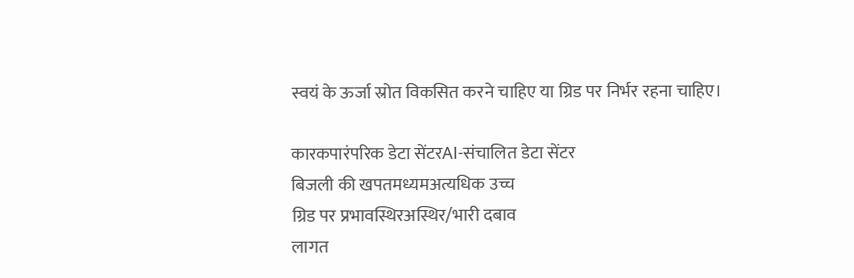स्वयं के ऊर्जा स्रोत विकसित करने चाहिए या ग्रिड पर निर्भर रहना चाहिए।

कारकपारंपरिक डेटा सेंटरAI-संचालित डेटा सेंटर
बिजली की खपतमध्यमअत्यधिक उच्च
ग्रिड पर प्रभावस्थिरअस्थिर/भारी दबाव
लागत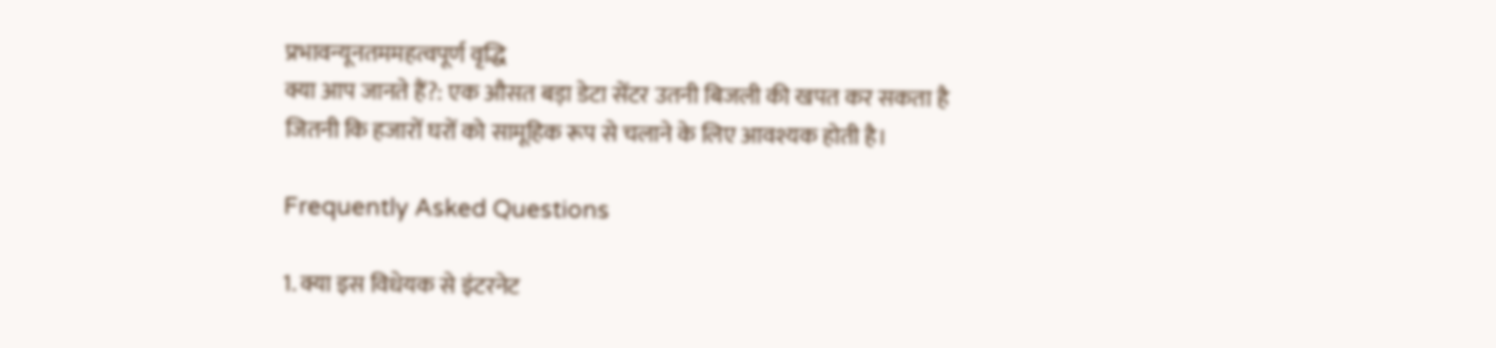प्रभावन्यूनतममहत्वपूर्ण वृद्धि
क्या आप जानते हैं?: एक औसत बड़ा डेटा सेंटर उतनी बिजली की खपत कर सकता है जितनी कि हजारों घरों को सामूहिक रूप से चलाने के लिए आवश्यक होती है।

Frequently Asked Questions

1. क्या इस विधेयक से इंटरनेट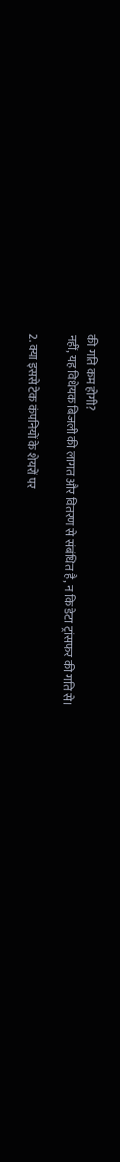की गति कम होगी?
नहीं, यह विधेयक बिजली की लागत और वितरण से संबंधित है, न कि डेटा ट्रांसफर की गति से।

2. क्या इससे टेक कंपनियों के शेयरों पर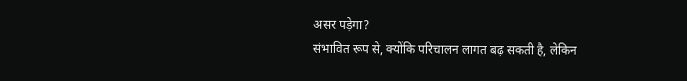असर पड़ेगा?
संभावित रूप से, क्योंकि परिचालन लागत बढ़ सकती है, लेकिन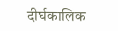दीर्घकालिक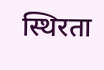स्थिरता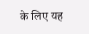के लिए यह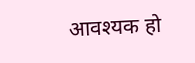आवश्यक हो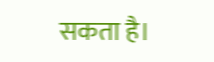सकता है।